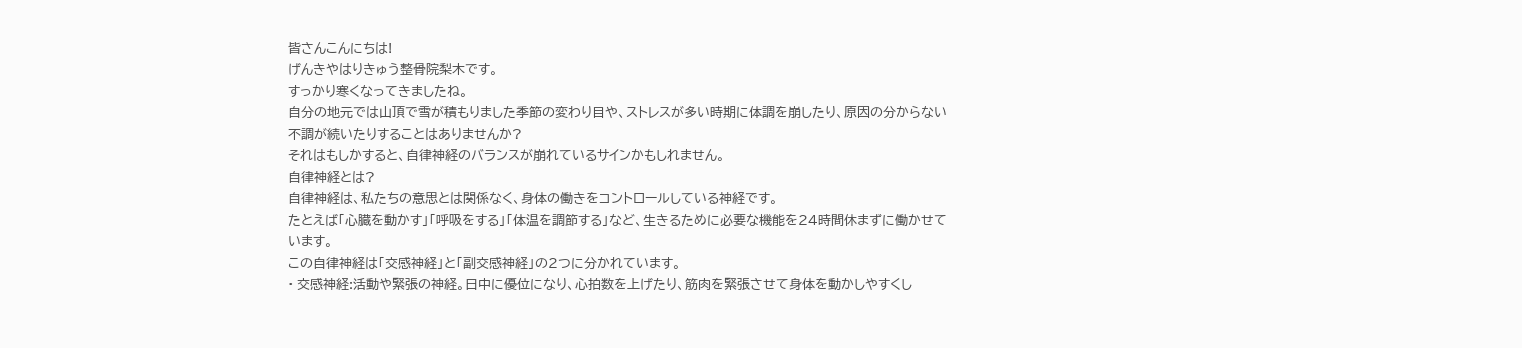皆さんこんにちは!
げんきやはりきゅう整骨院梨木です。
すっかり寒くなってきましたね。
自分の地元では山頂で雪が積もりました季節の変わり目や、ストレスが多い時期に体調を崩したり、原因の分からない
不調が続いたりすることはありませんか?
それはもしかすると、自律神経のバランスが崩れているサインかもしれません。
自律神経とは?
自律神経は、私たちの意思とは関係なく、身体の働きをコントロールしている神経です。
たとえば「心臓を動かす」「呼吸をする」「体温を調節する」など、生きるために必要な機能を24時間休まずに働かせて
います。
この自律神経は「交感神経」と「副交感神経」の2つに分かれています。
• 交感神経:活動や緊張の神経。日中に優位になり、心拍数を上げたり、筋肉を緊張させて身体を動かしやすくし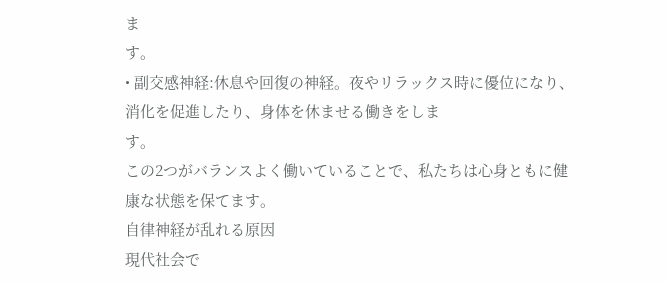ま
す。
• 副交感神経:休息や回復の神経。夜やリラックス時に優位になり、消化を促進したり、身体を休ませる働きをしま
す。
この2つがバランスよく働いていることで、私たちは心身ともに健康な状態を保てます。
自律神経が乱れる原因
現代社会で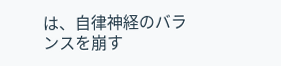は、自律神経のバランスを崩す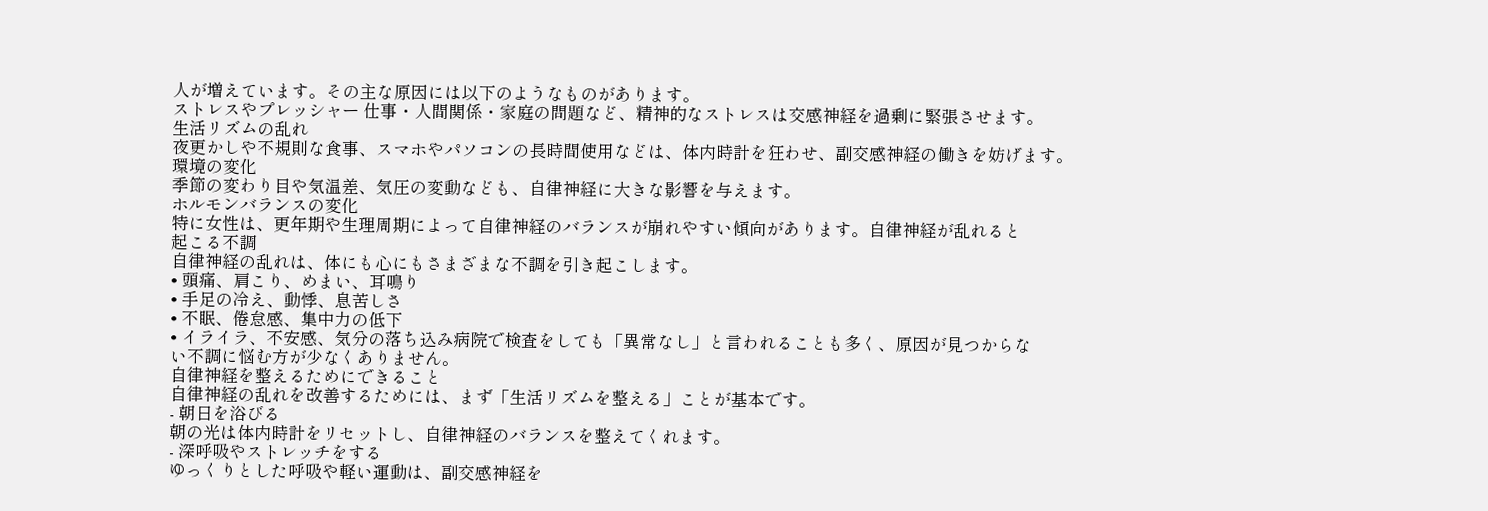人が増えています。その主な原因には以下のようなものがあります。
ストレスやプレッシャー 仕事・人間関係・家庭の問題など、精神的なストレスは交感神経を過剰に緊張させます。
生活リズムの乱れ
夜更かしや不規則な食事、スマホやパソコンの長時間使用などは、体内時計を狂わせ、副交感神経の働きを妨げます。
環境の変化
季節の変わり目や気温差、気圧の変動なども、自律神経に大きな影響を与えます。
ホルモンバランスの変化
特に女性は、更年期や生理周期によって自律神経のバランスが崩れやすい傾向があります。自律神経が乱れると
起こる不調
自律神経の乱れは、体にも心にもさまざまな不調を引き起こします。
• 頭痛、肩こり、めまい、耳鳴り
• 手足の冷え、動悸、息苦しさ
• 不眠、倦怠感、集中力の低下
• イライラ、不安感、気分の落ち込み病院で検査をしても「異常なし」と言われることも多く、原因が見つからな
い不調に悩む方が少なくありません。
自律神経を整えるためにできること
自律神経の乱れを改善するためには、まず「生活リズムを整える」ことが基本です。
- 朝日を浴びる
朝の光は体内時計をリセットし、自律神経のバランスを整えてくれます。
- 深呼吸やストレッチをする
ゆっくりとした呼吸や軽い運動は、副交感神経を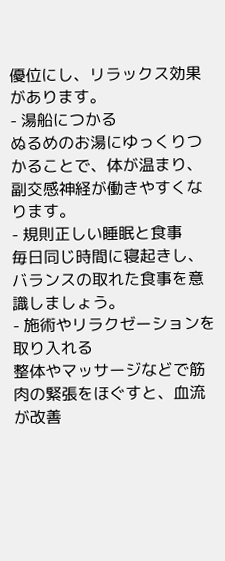優位にし、リラックス効果があります。
- 湯船につかる
ぬるめのお湯にゆっくりつかることで、体が温まり、副交感神経が働きやすくなります。
- 規則正しい睡眠と食事
毎日同じ時間に寝起きし、バランスの取れた食事を意識しましょう。
- 施術やリラクゼーションを取り入れる
整体やマッサージなどで筋肉の緊張をほぐすと、血流が改善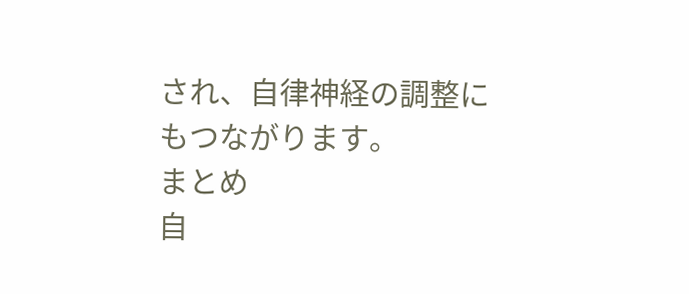され、自律神経の調整にもつながります。
まとめ
自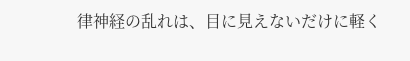律神経の乱れは、目に見えないだけに軽く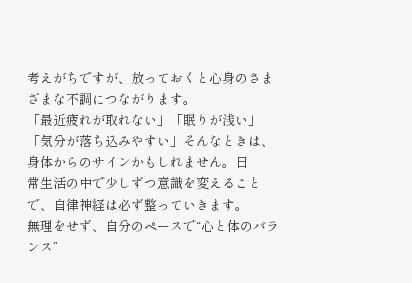考えがちですが、放っておくと心身のさまざまな不調につながります。
「最近疲れが取れない」「眠りが浅い」「気分が落ち込みやすい」そんなときは、身体からのサインかもしれません。日
常生活の中で少しずつ意識を変えることで、自律神経は必ず整っていきます。
無理をせず、自分のペースで“心と体のバランス”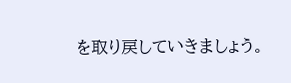を取り戻していきましょう。